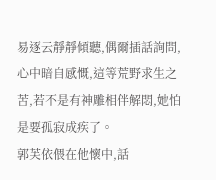易逐云靜靜傾聽,偶爾插話詢問,心中暗自感慨,這等荒野求生之苦,若不是有神雕相伴解悶,她怕是要孤寂成疾了。
郭芙依偎在他懷中,話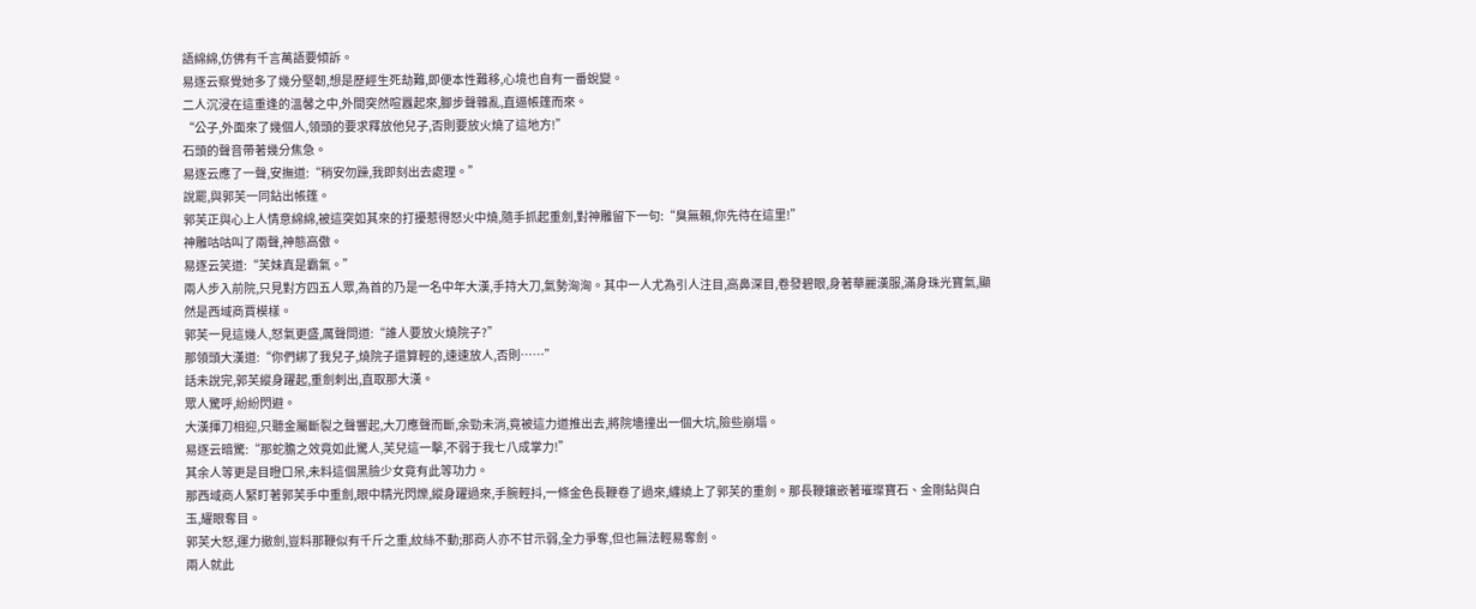語綿綿,仿佛有千言萬語要傾訴。
易逐云察覺她多了幾分堅韌,想是歷經生死劫難,即便本性難移,心境也自有一番蛻變。
二人沉浸在這重逢的溫馨之中,外間突然喧囂起來,腳步聲雜亂,直逼帳篷而來。
“公子,外面來了幾個人,領頭的要求釋放他兒子,否則要放火燒了這地方!”
石頭的聲音帶著幾分焦急。
易逐云應了一聲,安撫道:“稍安勿躁,我即刻出去處理。”
說罷,與郭芙一同鉆出帳篷。
郭芙正與心上人情意綿綿,被這突如其來的打擾惹得怒火中燒,隨手抓起重劍,對神雕留下一句:“臭無賴,你先待在這里!”
神雕咕咕叫了兩聲,神態高傲。
易逐云笑道:“芙妹真是霸氣。”
兩人步入前院,只見對方四五人眾,為首的乃是一名中年大漢,手持大刀,氣勢洶洶。其中一人尤為引人注目,高鼻深目,卷發碧眼,身著華麗漢服,滿身珠光寶氣,顯然是西域商賈模樣。
郭芙一見這幾人,怒氣更盛,厲聲問道:“誰人要放火燒院子?”
那領頭大漢道:“你們綁了我兒子,燒院子還算輕的,速速放人,否則……”
話未說完,郭芙縱身躍起,重劍刺出,直取那大漢。
眾人驚呼,紛紛閃避。
大漢揮刀相迎,只聽金屬斷裂之聲響起,大刀應聲而斷,余勁未消,竟被這力道推出去,將院墻撞出一個大坑,險些崩塌。
易逐云暗驚:“那蛇膽之效竟如此驚人,芙兒這一擊,不弱于我七八成掌力!”
其余人等更是目瞪口呆,未料這個黑臉少女竟有此等功力。
那西域商人緊盯著郭芙手中重劍,眼中精光閃爍,縱身躍過來,手腕輕抖,一條金色長鞭卷了過來,纏繞上了郭芙的重劍。那長鞭鑲嵌著璀璨寶石、金剛鉆與白玉,耀眼奪目。
郭芙大怒,運力撤劍,豈料那鞭似有千斤之重,紋絲不動;那商人亦不甘示弱,全力爭奪,但也無法輕易奪劍。
兩人就此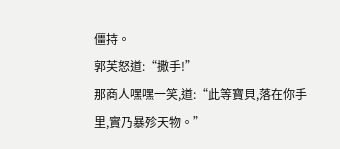僵持。
郭芙怒道:“撒手!”
那商人嘿嘿一笑,道:“此等寶貝,落在你手里,實乃暴殄天物。”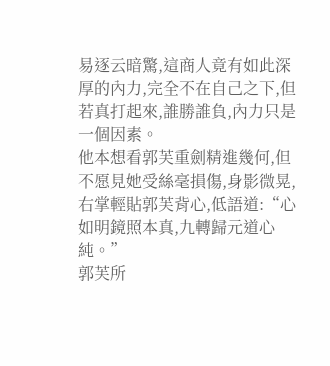易逐云暗驚,這商人竟有如此深厚的內力,完全不在自己之下,但若真打起來,誰勝誰負,內力只是一個因素。
他本想看郭芙重劍精進幾何,但不愿見她受絲毫損傷,身影微晃,右掌輕貼郭芙背心,低語道:“心如明鏡照本真,九轉歸元道心純。”
郭芙所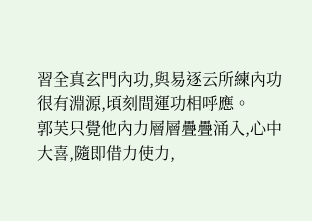習全真玄門內功,與易逐云所練內功很有淵源,頃刻間運功相呼應。
郭芙只覺他內力層層疊疊涌入,心中大喜,隨即借力使力,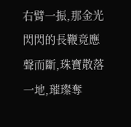右臂一振,那金光閃閃的長鞭竟應聲而斷,珠寶散落一地,璀璨奪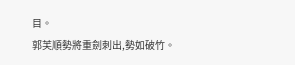目。
郭芙順勢將重劍刺出,勢如破竹。